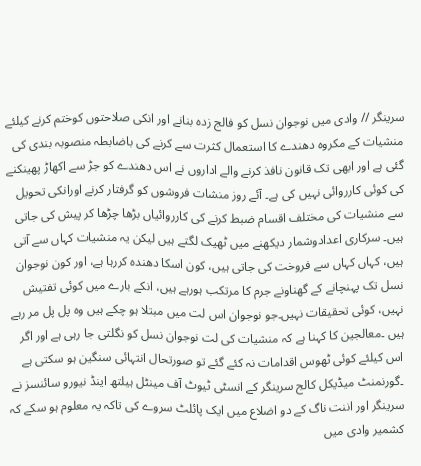سرینگر // وادی میں نوجوان نسل کو فالج زدہ بنانے اور انکی صلاحتوں کوختم کرنے کیلئے منشیات کے مکروہ دھندے کا استعمال کثرت سے کرنے کی باضابطہ منصوبہ بندی کی گئی ہے اور ابھی تک قانون نافذ کرنے والے اداروں نے اس دھندے کو جڑ سے اکھاڑ پھینکنے کی کوئی کارروائی نہیں کی ہے۔ آئے روز منشات فروشوں کو گرفتار کرنے اورانکی تحویل سے منشیات کی مختلف اقسام ضبط کرنے کی کارروائیاں بڑھا چڑھا کر پیش کی جاتی ہیں۔ سرکاری اعدادوشمار دیکھنے میں ٹھیک لگتے ہیں لیکن یہ منشیات کہاں سے آتی ہیں، کہاں کہاں سے فروخت کی جاتی ہیں، کون اسکا دھندہ کررہا ہے، اور کون نوجوان نسل تک پہنچانے کے گھناونے جرم کا مرتکب ہورہے ہیں، انکے بارے میں کوئی تفتیش نہیں، کوئی تحقیقات نہیں۔جو نوجوان اس لت میں مبتلا ہو چکے ہیں وہ پل پل مر رہے ہیں ۔معالجین کا کہنا ہے کہ منشیات کی لت نوجوان نسل کو نگلتی جا رہی ہے اور اگر اس کیلئے کوئی ٹھوس اقدامات نہ کئے گئے تو صورتحال انتہائی سنگین ہو سکتی ہے ۔گورنمنٹ میڈیکل کالج سرینگر کے انسٹی ٹیوٹ آف مینٹل ہیلتھ اینڈ نیورو سائنسز نے سرینگر اور اننت ناگ کے دو اضلاع میں ایک پائلٹ سروے کی تاکہ یہ معلوم ہو سکے کہ کشمیر وادی میں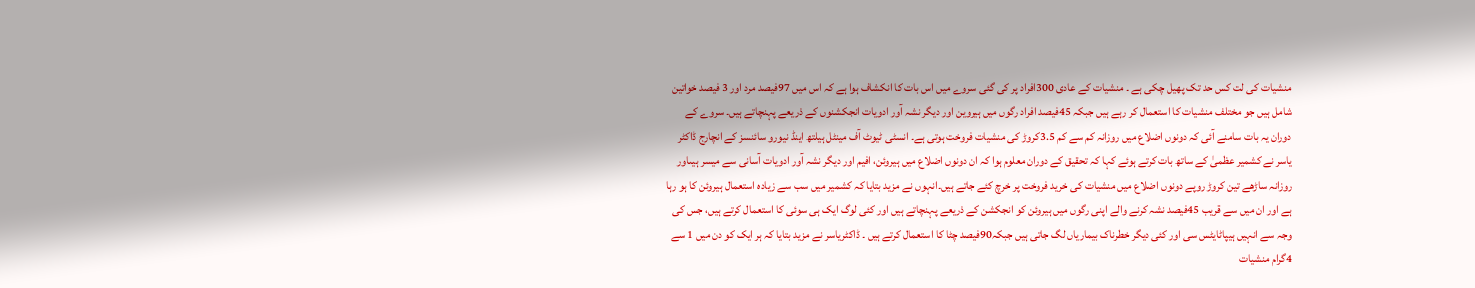منشیات کی لت کس حد تک پھیل چکی ہے ۔ منشیات کے عادی 300افراد پر کی گئی سروے میں اس بات کا انکشاف ہوا ہے کہ اس میں 97فیصد مرد اور 3 فیصد خواتین شامل ہیں جو مختلف منشیات کا استعمال کر رہے ہیں جبکہ 45فیصد افراد رگوں میں ہیروین اور دیگر نشہ آور ادویات انجکشنوں کے ذریعے پہنچاتے ہیں۔ سروے کے دوران یہ بات سامنے آئی کہ دونوں اضلاع میں روزانہ کم سے کم 3.5کروڑ کی منشیات فروخت ہوتی ہے۔ انسٹی ٹیوٹ آف مینٹل ہیلتھ اینڈ نیورو سائنسز کے انچارج ڈاکٹر یاسر نے کشمیر عظمیٰ کے ساتھ بات کرتے ہوئے کہا کہ تحقیق کے دوران معلوم ہوا کہ ان دونوں اضلاع میں ہیروئن، افیم اور دیگر نشہ آور ادویات آسانی سے میسر ہیںاور روزانہ ساڑھے تین کروڑ روپے دونوں اضلاع میں منشیات کی خرید فروخت پر خرچ کئے جاتے ہیں۔انہوں نے مزید بتایا کہ کشمیر میں سب سے زیادہ استعمال ہیروئن کا ہو رہا ہے اور ان میں سے قریب 45فیصد نشہ کرنے والے اپنی رگوں میں ہیروئن کو انجکشن کے ذریعے پہنچاتے ہیں اور کئی لوگ ایک ہی سوئی کا استعمال کرتے ہیں، جس کی وجہ سے انہیں ہیپاٹایٹس سی اور کئی دیگر خطرناک بیماریاں لگ جاتی ہیں جبکہ90فیصد چٹا کا استعمال کرتے ہیں ۔ ڈاکٹریاسر نے مزید بتایا کہ ہر ایک کو دن میں 1 سے 4گرام منشیات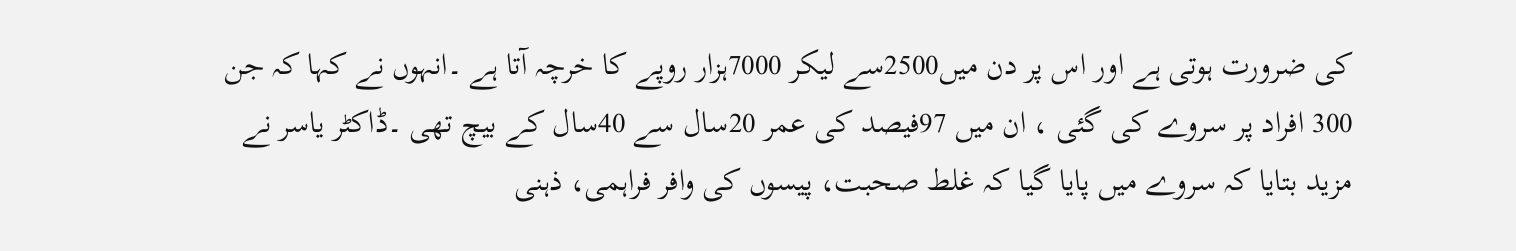کی ضرورت ہوتی ہے اور اس پر دن میں2500سے لیکر 7000ہزار روپے کا خرچہ آتا ہے ۔انہوں نے کہا کہ جن 300 افراد پر سروے کی گئی ، ان میں 97فیصد کی عمر 20سال سے 40سال کے بیچ تھی ۔ڈاکٹر یاسر نے مزید بتایا کہ سروے میں پایا گیا کہ غلط صحبت، پیسوں کی وافر فراہمی، ذہنی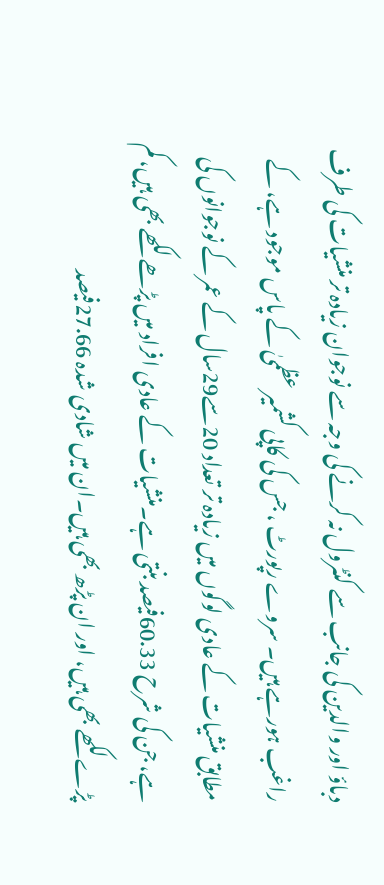دباؤ اور والدین کی جانب سے کنٹرول نہ کرنے کی وجہ سے نوجوان زیادہ تر منشیات کی طرف راغب ہورہے ہیں۔ سروے رپورٹ ، جس کی کاپی کشمیر عظمیٰ کے پاس موجود ہے، کے مطابق منشیات کے عادی لوگوں میں زیادہ تر تعداد 20سے29سال کے عمر کے نوجوانوں کی ہے، جن کی شرح 60.33فیصد بنتی ہے۔منشیات کے عادی افراد میں پڑھے لکھے بھی ہیں، کم پڑے لکھے بھی ہیں، اور ان پڑھ بھی ہیں۔ان میں شادی شدہ 27.66فیصد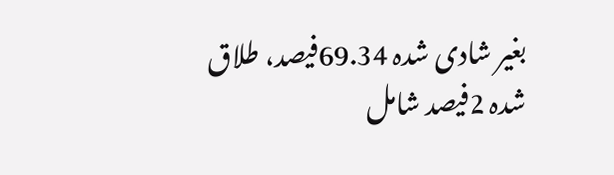بغیر شادی شدہ 69.34فیصد، طلاق شدہ 2فیصد شامل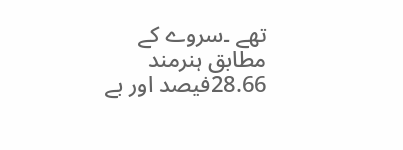تھے ۔سروے کے مطابق ہنرمند 28.66فیصد اور بے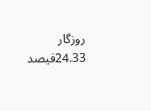روزگار 24.33فیصد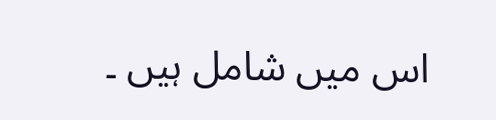اس میں شامل ہیں ۔